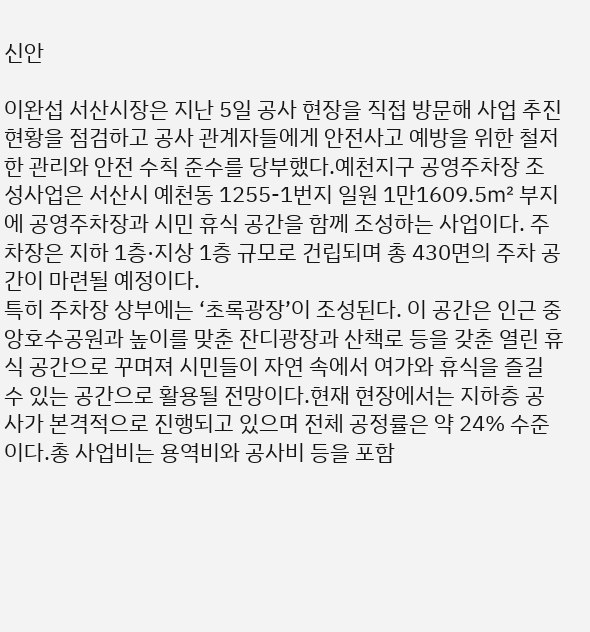신안

이완섭 서산시장은 지난 5일 공사 현장을 직접 방문해 사업 추진 현황을 점검하고 공사 관계자들에게 안전사고 예방을 위한 철저한 관리와 안전 수칙 준수를 당부했다.예천지구 공영주차장 조성사업은 서산시 예천동 1255-1번지 일원 1만1609.5㎡ 부지에 공영주차장과 시민 휴식 공간을 함께 조성하는 사업이다. 주차장은 지하 1층·지상 1층 규모로 건립되며 총 430면의 주차 공간이 마련될 예정이다.
특히 주차장 상부에는 ‘초록광장’이 조성된다. 이 공간은 인근 중앙호수공원과 높이를 맞춘 잔디광장과 산책로 등을 갖춘 열린 휴식 공간으로 꾸며져 시민들이 자연 속에서 여가와 휴식을 즐길 수 있는 공간으로 활용될 전망이다.현재 현장에서는 지하층 공사가 본격적으로 진행되고 있으며 전체 공정률은 약 24% 수준이다.총 사업비는 용역비와 공사비 등을 포함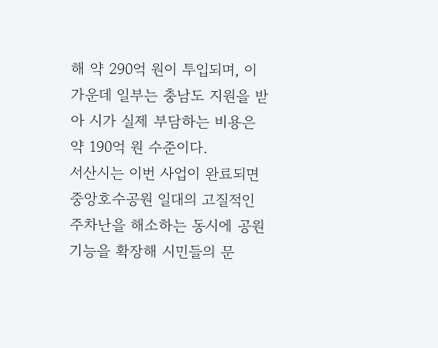해 약 290억 원이 투입되며, 이 가운데 일부는 충남도 지원을 받아 시가 실제 부담하는 비용은 약 190억 원 수준이다.
서산시는 이번 사업이 완료되면 중앙호수공원 일대의 고질적인 주차난을 해소하는 동시에 공원 기능을 확장해 시민들의 문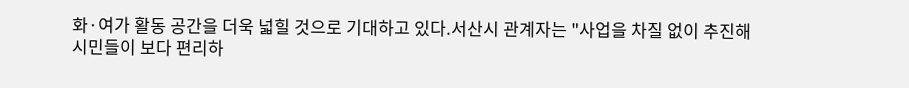화·여가 활동 공간을 더욱 넓힐 것으로 기대하고 있다.서산시 관계자는 "사업을 차질 없이 추진해 시민들이 보다 편리하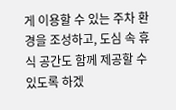게 이용할 수 있는 주차 환경을 조성하고, 도심 속 휴식 공간도 함께 제공할 수 있도록 하겠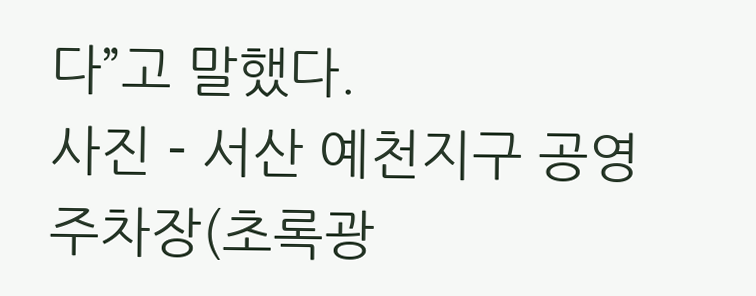다”고 말했다.
사진 - 서산 예천지구 공영주차장(초록광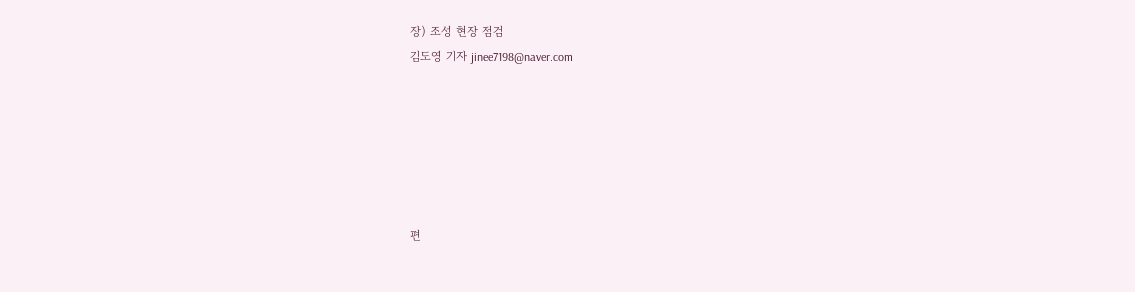장) 조성 현장 점검
김도영 기자 jinee7198@naver.com






편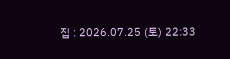집 : 2026.07.25 (토) 22:33